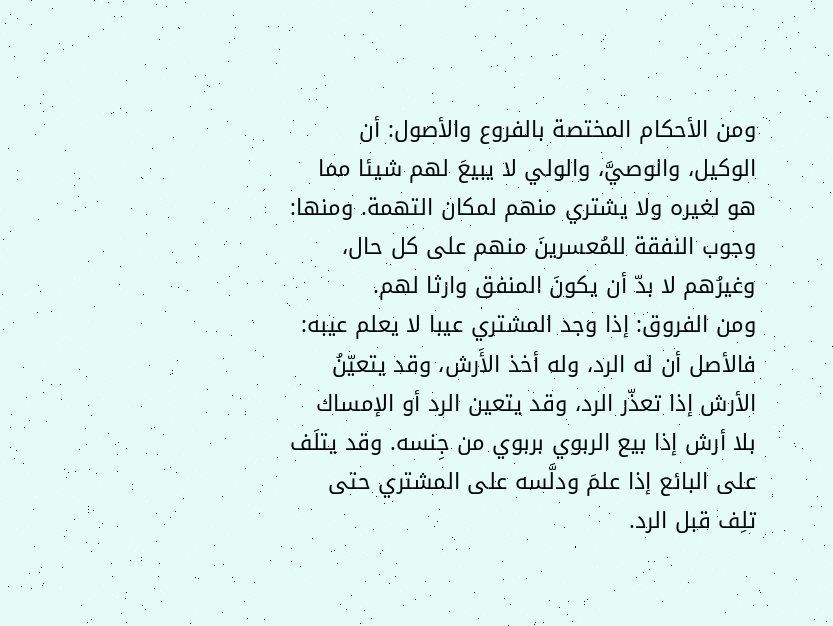ومن الأحكام المختصة بالفروع والأصول: أن الوكيل، والوصيَّ، والولي لا يبيعَ لهم شيئا مما هو لغيره ولا يشتري منهم لمكان التهمة. ومنها: وجوب النفقة للمُعسرينَ منهم على كل حال، وغيرُهم لا بدّ أن يكونَ المنفق وارثا لهم.
ومن الفروق: إذا وجد المشتري عيبا لا يعلم عيبه: فالأصل أن له الرد، وله أخذ الأَرش، وقد يتعيّنُ الأرش إذا تعذّر الرد، وقد يتعين الرد أو الإمساك بلا أرش إذا بيع الربوي بربوي من جِنسه. وقد يتلَف على البائع إذا علمَ ودلَّسه على المشتري حتى تلِف قبل الرد.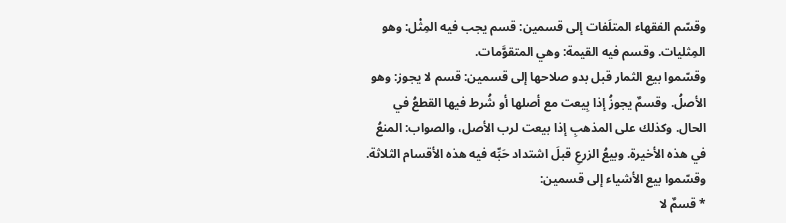وقسّم الفقهاء المتلَفات إلى قسمين: قسم يجب فيه المِثْل: وهو المِثليات. وقسم فيه القيمة: وهي المتقوَّمات.
وقسّموا بيع الثمار قبل بدو صلاحها إلى قسمين: قسم لا يجوز: وهو الأصلُ. وقسمٌ يجوزُ إذا بِيعت مع أصلها أو شُرط فيها القطعُ في الحال. وكذلك على المذهبِ إذا بيعت لرب الأصل، والصواب: المنعُ في هذه الأخيرة. وبيعُ الزرعِ قبلَ اشتداد حَبِّه فيه هذه الأقسام الثلاثة.
وقسّموا بيع الأشياء إلى قسمين:
* قسمٌ لا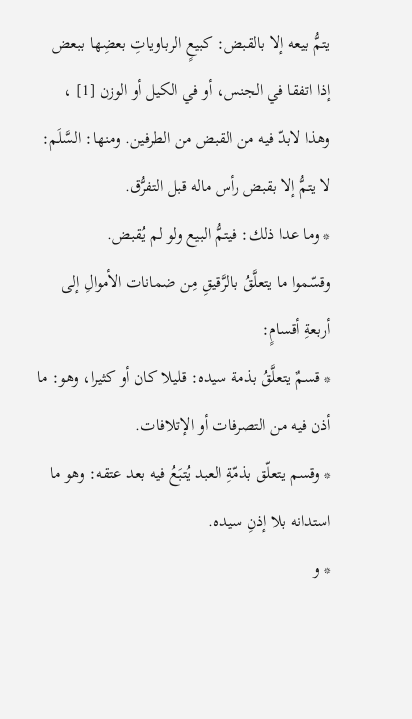يتمُّ بيعه إلا بالقبض: كبيعٍ الرباوياتِ بعضِها ببعض إذا اتفقا في الجنس، أو في الكيل أو الوزن [1] ، وهذا لابدّ فيه من القبض من الطرفين. ومنها: السَّلَم: لا يتمُّ إلا بقبض رأس ماله قبل التفرُّق.
* وما عدا ذلك: فيتمُّ البيع ولو لم يُقبض.
وقسّموا ما يتعلَّقُ بالرَّقيقِ مِن ضمانات الأموالِ إلى أربعةِ أقسامٍ:
* قسمٌ يتعلَّقُ بذمة سيده: قليلا كان أو كثيرا، وهو: ما أذن فيه من التصرفات أو الإتلافات.
* وقسم يتعلّق بذمّةِ العبد يُتبَعُ فيه بعد عتقه: وهو ما استدانه بلا إذنِ سيده.
* و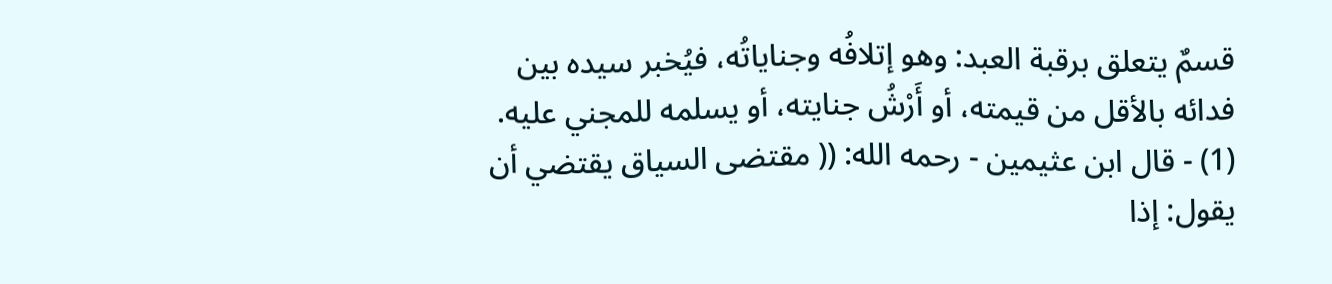قسمٌ يتعلق برقبة العبد: وهو إتلافُه وجناياتُه، فيُخبر سيده بين فدائه بالأقل من قيمته، أو أَرْشُ جنايته، أو يسلمه للمجني عليه.
(1) - قال ابن عثيمين - رحمه الله: (( مقتضى السياق يقتضي أن يقول: إذا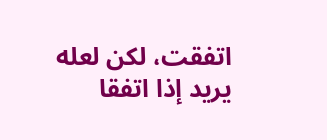اتفقت، لكن لعله يريد إذا اتفقا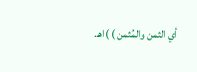أي الثمن والمُثمن ) )اهـ.